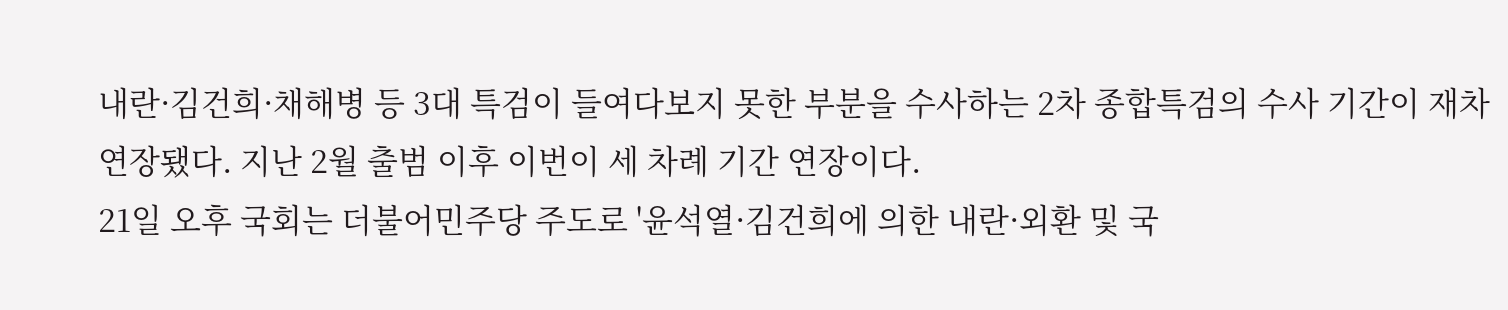내란·김건희·채해병 등 3대 특검이 들여다보지 못한 부분을 수사하는 2차 종합특검의 수사 기간이 재차 연장됐다. 지난 2월 출범 이후 이번이 세 차례 기간 연장이다.
21일 오후 국회는 더불어민주당 주도로 '윤석열·김건희에 의한 내란·외환 및 국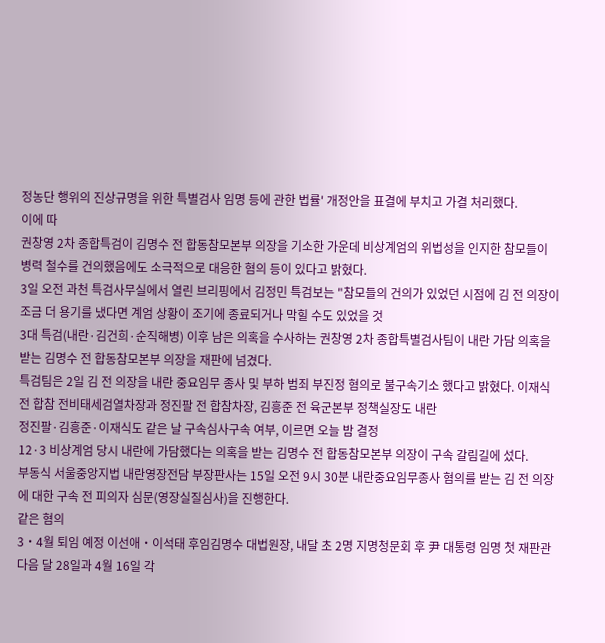정농단 행위의 진상규명을 위한 특별검사 임명 등에 관한 법률' 개정안을 표결에 부치고 가결 처리했다.
이에 따
권창영 2차 종합특검이 김명수 전 합동참모본부 의장을 기소한 가운데 비상계엄의 위법성을 인지한 참모들이 병력 철수를 건의했음에도 소극적으로 대응한 혐의 등이 있다고 밝혔다.
3일 오전 과천 특검사무실에서 열린 브리핑에서 김정민 특검보는 "참모들의 건의가 있었던 시점에 김 전 의장이 조금 더 용기를 냈다면 계엄 상황이 조기에 종료되거나 막힐 수도 있었을 것
3대 특검(내란·김건희·순직해병) 이후 남은 의혹을 수사하는 권창영 2차 종합특별검사팀이 내란 가담 의혹을 받는 김명수 전 합동참모본부 의장을 재판에 넘겼다.
특검팀은 2일 김 전 의장을 내란 중요임무 종사 및 부하 범죄 부진정 혐의로 불구속기소 했다고 밝혔다. 이재식 전 합참 전비태세검열차장과 정진팔 전 합참차장, 김흥준 전 육군본부 정책실장도 내란
정진팔·김흥준·이재식도 같은 날 구속심사구속 여부, 이르면 오늘 밤 결정
12·3 비상계엄 당시 내란에 가담했다는 의혹을 받는 김명수 전 합동참모본부 의장이 구속 갈림길에 섰다.
부동식 서울중앙지법 내란영장전담 부장판사는 15일 오전 9시 30분 내란중요임무종사 혐의를 받는 김 전 의장에 대한 구속 전 피의자 심문(영장실질심사)을 진행한다.
같은 혐의
3‧4월 퇴임 예정 이선애‧이석태 후임김명수 대법원장, 내달 초 2명 지명청문회 후 尹 대통령 임명 첫 재판관
다음 달 28일과 4월 16일 각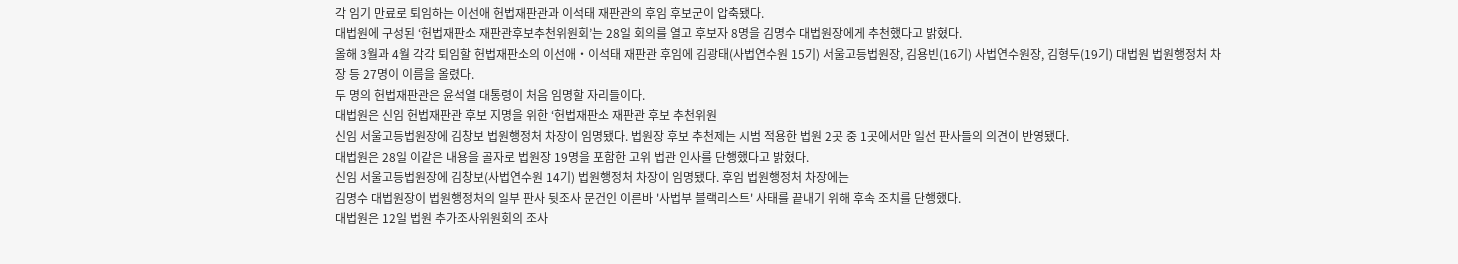각 임기 만료로 퇴임하는 이선애 헌법재판관과 이석태 재판관의 후임 후보군이 압축됐다.
대법원에 구성된 ‘헌법재판소 재판관후보추천위원회’는 28일 회의를 열고 후보자 8명을 김명수 대법원장에게 추천했다고 밝혔다.
올해 3월과 4월 각각 퇴임할 헌법재판소의 이선애‧이석태 재판관 후임에 김광태(사법연수원 15기) 서울고등법원장, 김용빈(16기) 사법연수원장, 김형두(19기) 대법원 법원행정처 차장 등 27명이 이름을 올렸다.
두 명의 헌법재판관은 윤석열 대통령이 처음 임명할 자리들이다.
대법원은 신임 헌법재판관 후보 지명을 위한 ‘헌법재판소 재판관 후보 추천위원
신임 서울고등법원장에 김창보 법원행정처 차장이 임명됐다. 법원장 후보 추천제는 시범 적용한 법원 2곳 중 1곳에서만 일선 판사들의 의견이 반영됐다.
대법원은 28일 이같은 내용을 골자로 법원장 19명을 포함한 고위 법관 인사를 단행했다고 밝혔다.
신임 서울고등법원장에 김창보(사법연수원 14기) 법원행정처 차장이 임명됐다. 후임 법원행정처 차장에는
김명수 대법원장이 법원행정처의 일부 판사 뒷조사 문건인 이른바 '사법부 블랙리스트' 사태를 끝내기 위해 후속 조치를 단행했다.
대법원은 12일 법원 추가조사위원회의 조사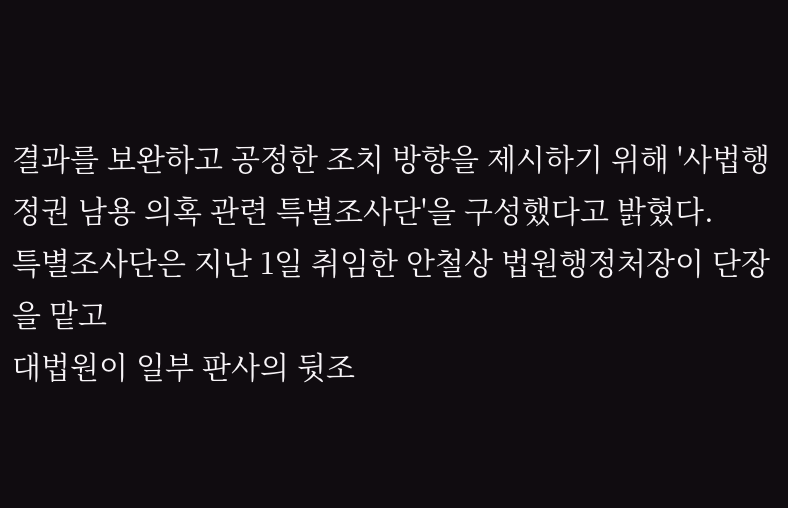결과를 보완하고 공정한 조치 방향을 제시하기 위해 '사법행정권 남용 의혹 관련 특별조사단'을 구성했다고 밝혔다.
특별조사단은 지난 1일 취임한 안철상 법원행정처장이 단장을 맡고
대법원이 일부 판사의 뒷조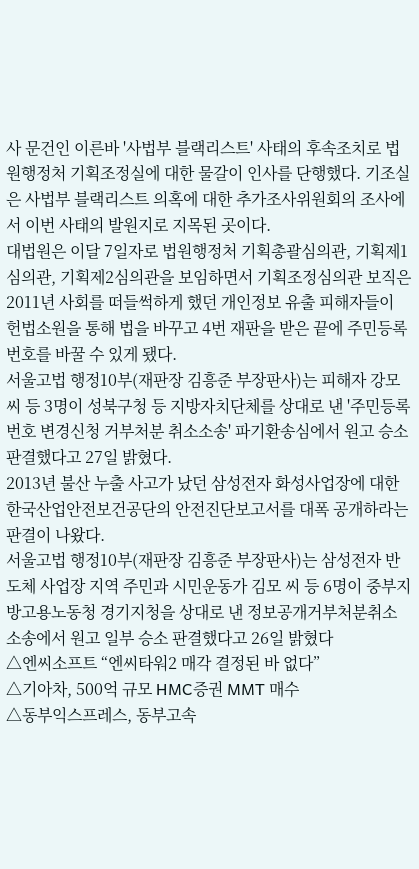사 문건인 이른바 '사법부 블랙리스트' 사태의 후속조치로 법원행정처 기획조정실에 대한 물갈이 인사를 단행했다. 기조실은 사법부 블랙리스트 의혹에 대한 추가조사위원회의 조사에서 이번 사태의 발원지로 지목된 곳이다.
대법원은 이달 7일자로 법원행정처 기획총괄심의관, 기획제1심의관, 기획제2심의관을 보임하면서 기획조정심의관 보직은
2011년 사회를 떠들썩하게 했던 개인정보 유출 피해자들이 헌법소원을 통해 법을 바꾸고 4번 재판을 받은 끝에 주민등록번호를 바꿀 수 있게 됐다.
서울고법 행정10부(재판장 김흥준 부장판사)는 피해자 강모 씨 등 3명이 성북구청 등 지방자치단체를 상대로 낸 '주민등록번호 변경신청 거부처분 취소소송' 파기환송심에서 원고 승소 판결했다고 27일 밝혔다.
2013년 불산 누출 사고가 났던 삼성전자 화성사업장에 대한 한국산업안전보건공단의 안전진단보고서를 대폭 공개하라는 판결이 나왔다.
서울고법 행정10부(재판장 김흥준 부장판사)는 삼성전자 반도체 사업장 지역 주민과 시민운동가 김모 씨 등 6명이 중부지방고용노동청 경기지청을 상대로 낸 정보공개거부처분취소 소송에서 원고 일부 승소 판결했다고 26일 밝혔다
△엔씨소프트 “엔씨타워2 매각 결정된 바 없다”
△기아차, 500억 규모 HMC증권 MMT 매수
△동부익스프레스, 동부고속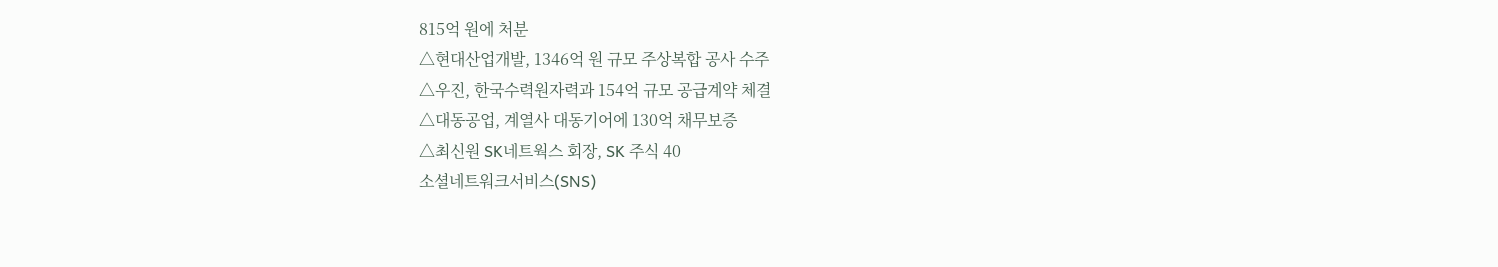815억 원에 처분
△현대산업개발, 1346억 원 규모 주상복합 공사 수주
△우진, 한국수력원자력과 154억 규모 공급계약 체결
△대동공업, 계열사 대동기어에 130억 채무보증
△최신원 SK네트웍스 회장, SK 주식 40
소셜네트워크서비스(SNS)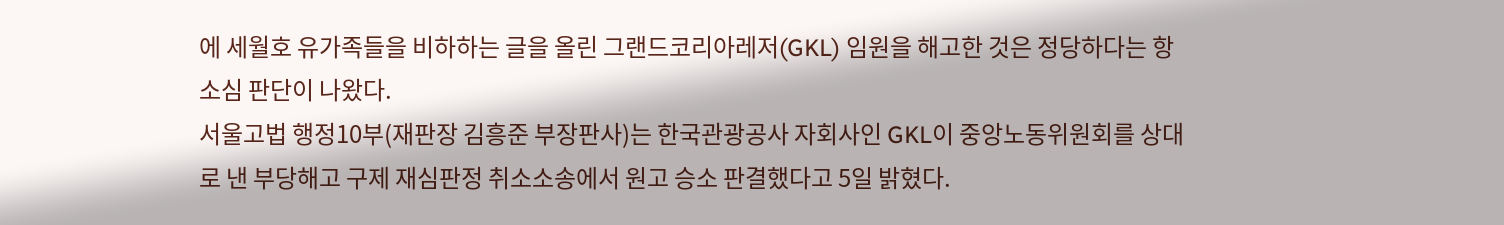에 세월호 유가족들을 비하하는 글을 올린 그랜드코리아레저(GKL) 임원을 해고한 것은 정당하다는 항소심 판단이 나왔다.
서울고법 행정10부(재판장 김흥준 부장판사)는 한국관광공사 자회사인 GKL이 중앙노동위원회를 상대로 낸 부당해고 구제 재심판정 취소소송에서 원고 승소 판결했다고 5일 밝혔다.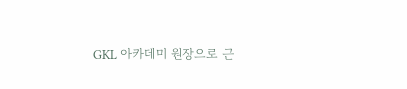GKL 아카데미 원장으로 근